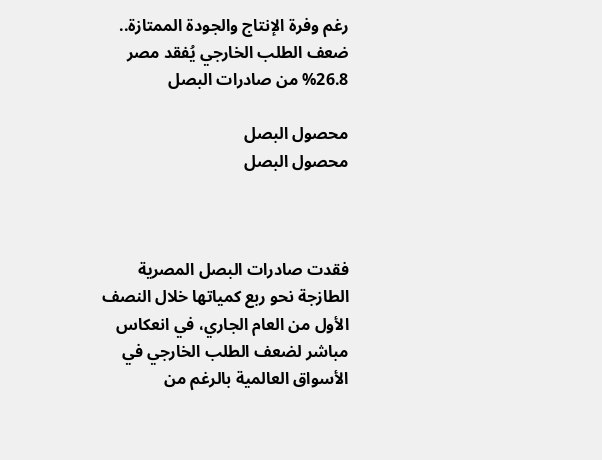رغم وفرة الإنتاج والجودة الممتازة.. ضعف الطلب الخارجي يُفقد مصر 26.8% من صادرات البصل

محصول البصل
محصول البصل



فقدت صادرات البصل المصرية الطازجة نحو ربع كمياتها خلال النصف الأول من العام الجاري، في انعكاس مباشر لضعف الطلب الخارجي في الأسواق العالمية بالرغم من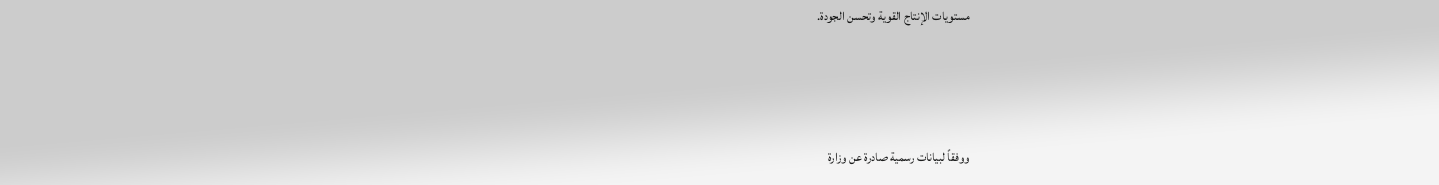مستويات الإنتاج القوية وتحسن الجودة.



ووفقاً لبيانات رسمية صادرة عن وزارة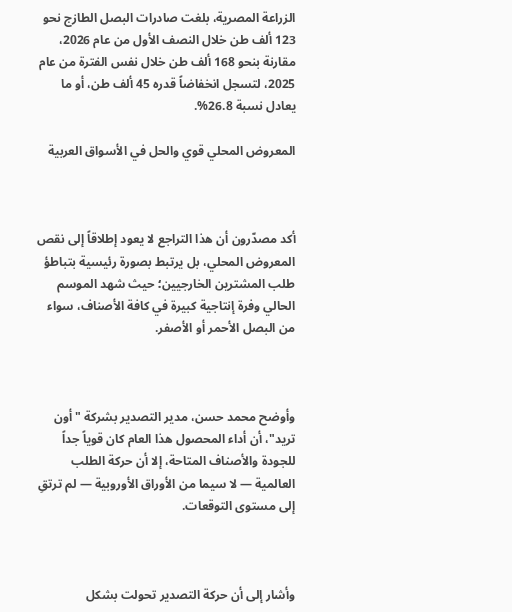الزراعة المصرية، بلغت صادرات البصل الطازج نحو 123 ألف طن خلال النصف الأول من عام 2026، مقارنة بنحو 168 ألف طن خلال نفس الفترة من عام 2025، لتسجل انخفاضاً قدره 45 ألف طن، أو ما يعادل نسبة 26.8%.

المعروض المحلي قوي والحل في الأسواق العربية



أكد مصدّرون أن هذا التراجع لا يعود إطلاقاً إلى نقص المعروض المحلي، بل يرتبط بصورة رئيسية بتباطؤ طلب المشترين الخارجيين؛ حيث شهد الموسم الحالي وفرة إنتاجية كبيرة في كافة الأصناف، سواء من البصل الأحمر أو الأصفر.



وأوضح محمد حسن، مدير التصدير بشركة "أون تريد"، أن أداء المحصول هذا العام كان قوياً جداً للجودة والأصناف المتاحة، إلا أن حركة الطلب العالمية — لا سيما من الأوراق الأوروبية — لم ترتقِ إلى مستوى التوقعات.



وأشار إلى أن حركة التصدير تحولت بشكل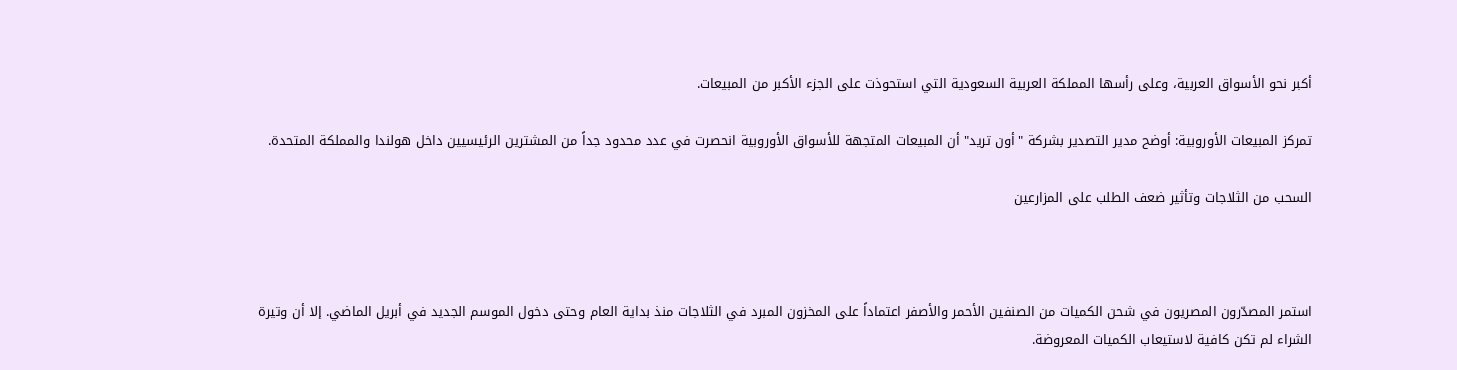أكبر نحو الأسواق العربية، وعلى رأسها المملكة العربية السعودية التي استحوذت على الجزء الأكبر من المبيعات.

تمركز المبيعات الأوروبية: أوضح مدير التصدير بشركة "أون تريد" أن المبيعات المتجهة للأسواق الأوروبية انحصرت في عدد محدود جداً من المشترين الرئيسيين داخل هولندا والمملكة المتحدة.

السحب من الثلاجات وتأثير ضعف الطلب على المزارعين



استمر المصدّرون المصريون في شحن الكميات من الصنفين الأحمر والأصفر اعتماداً على المخزون المبرد في الثلاجات منذ بداية العام وحتى دخول الموسم الجديد في أبريل الماضي. إلا أن وتيرة الشراء لم تكن كافية لاستيعاب الكميات المعروضة.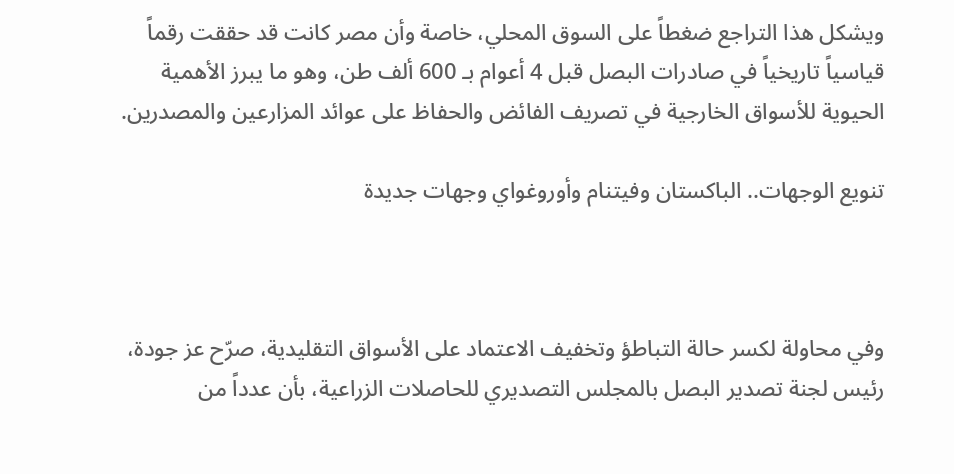ويشكل هذا التراجع ضغطاً على السوق المحلي، خاصة وأن مصر كانت قد حققت رقماً قياسياً تاريخياً في صادرات البصل قبل 4 أعوام بـ 600 ألف طن، وهو ما يبرز الأهمية الحيوية للأسواق الخارجية في تصريف الفائض والحفاظ على عوائد المزارعين والمصدرين.

تنويع الوجهات.. الباكستان وفيتنام وأوروغواي وجهات جديدة



وفي محاولة لكسر حالة التباطؤ وتخفيف الاعتماد على الأسواق التقليدية، صرّح عز جودة، رئيس لجنة تصدير البصل بالمجلس التصديري للحاصلات الزراعية، بأن عدداً من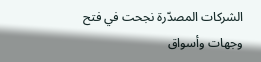الشركات المصدّرة نجحت في فتح وجهات وأسواق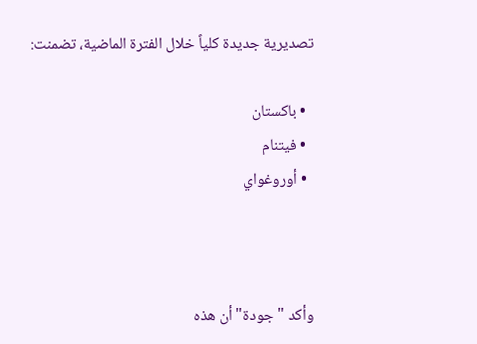تصديرية جديدة كلياً خلال الفترة الماضية، تضمنت:

  • باكستان
  • فيتنام
  • أوروغواي



وأكد "جودة" أن هذه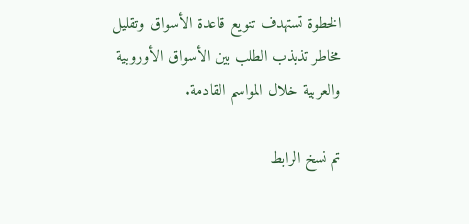الخطوة تستهدف تنويع قاعدة الأسواق وتقليل مخاطر تذبذب الطلب بين الأسواق الأوروبية والعربية خلال المواسم القادمة.

تم نسخ الرابط